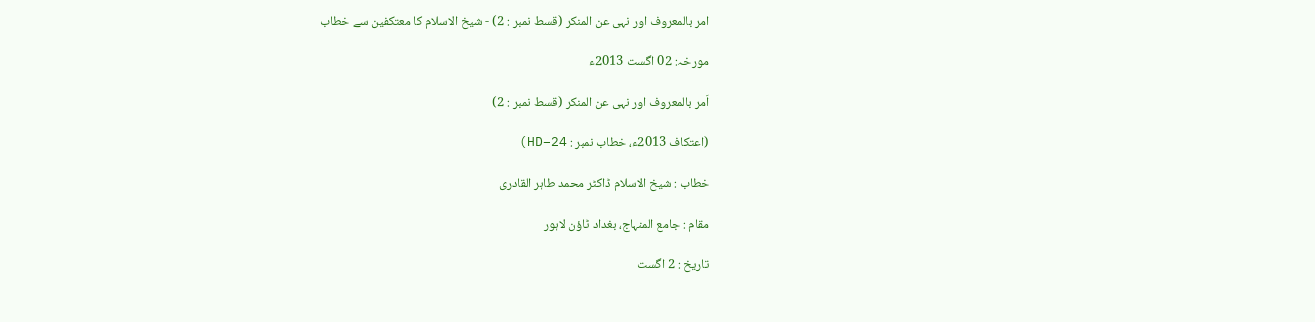امر بالمعروف اور نہی عن المنکر (قسط نمبر : 2) - شیخ الاسلام کا معتکفین سے خطاب

مورخہ: 02 اگست 2013ء

اَمر بالمعروف اور نہی عن المنکر (قسط نمبر : 2)

(اعتکاف 2013ء، خطاب نمبر : HD–24)

خطاب : شیخ الاسلام ڈاکٹر محمد طاہر القادری

مقام : جامع المنہاج، بغداد ٹاؤن لاہور

تاریخ : 2 اگست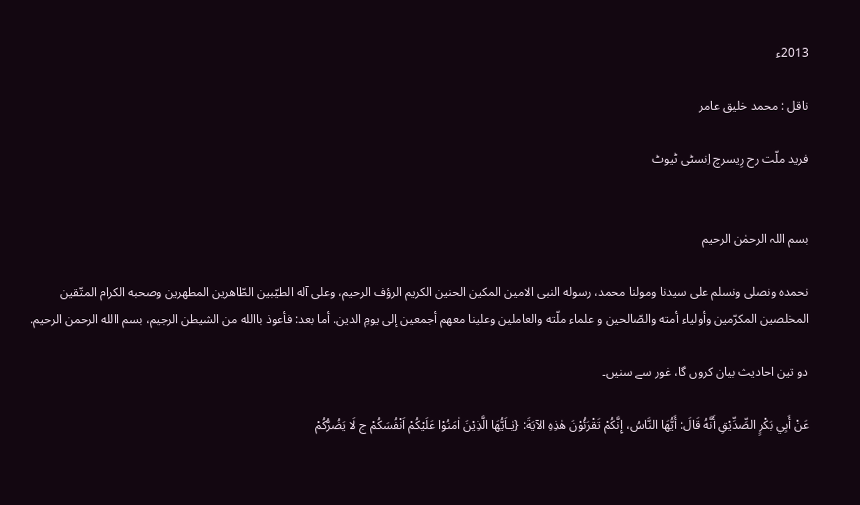2013ء

ناقل : محمد خلیق عامر

فرید ملّت رح رِیسرچ اِنسٹی ٹیوٹ


بسم اللہ الرحمٰن الرحیم

نحمده ونصلی ونسلم علی سيدنا ومولنا محمد، رسوله النبی الامين المکين الحنين الکريم الرؤف الرحيم، وعلی آله الطيّبين الطّاهرين المطهرين وصحبه الکرام المتّقين المخلصين المکرّمين وأولياء أمته والصّالحين و علماء ملّته والعاملين وعلينا معهم أجمعين إلی يومِ الدين. أما بعد: فأعوذ باالله من الشيطن الرجيم، بسم االله الرحمن الرحيم.

دو تین احادیث بیان کروں گا، غور سے سنیں۔

عَنْ أَبِي بَکْرٍ الصِّدِّيْقِ أَنَّهُ قَالَ: أَيُّهَا النَّاسُ، إِنَّکُمْ تَقْرَئُوْنَ هٰذِهِ الآيَةَ: {يٰـاَيُّهَا الَّذِيْنَ اٰمَنُوْا عَلَيْکُمْ اَنْفُسَکُمْ ج لَا يَضُرُّکُمْ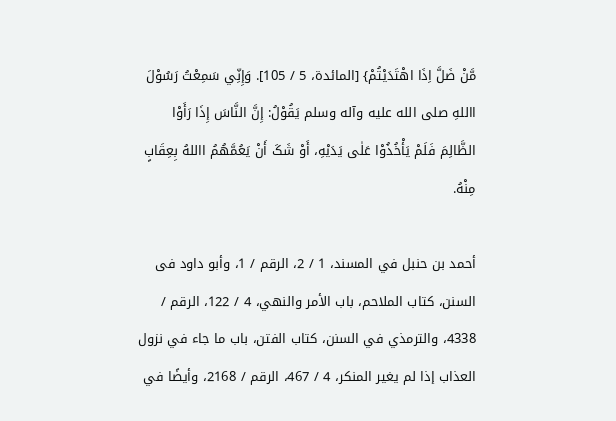مَّنْ ضَلَّ اِذَا اهْتَدَيْتُمْ} [المائدة، 5 / 105]. وَإِنِّي سَمِعْتُ رَسُوْلَ االلهِ صلی الله عليه وآله وسلم يَقُوْلُ: إِنَّ النَّاسَ إِذَا رَأَوْا الظَّالِمَ فَلَمْ يَأْخُذُوْا عَلٰی يَدَيْهِ، أَوْ شَکَ أَنْ يَعُمَّهُمُ االلهُ بِعِقَابٍ مِنْهُ.

أحمد بن حنبل في المسند، 1 / 2، الرقم / 1، وأبو داود فی السنن، کتاب الملاحم، باب الأمر والنهي، 4 / 122، الرقم / 4338، والترمذي في السنن، کتاب الفتن، باب ما جاء في نزول العذاب إذا لم يغير المنکر، 4 / 467، الرقم / 2168، وأيضًا في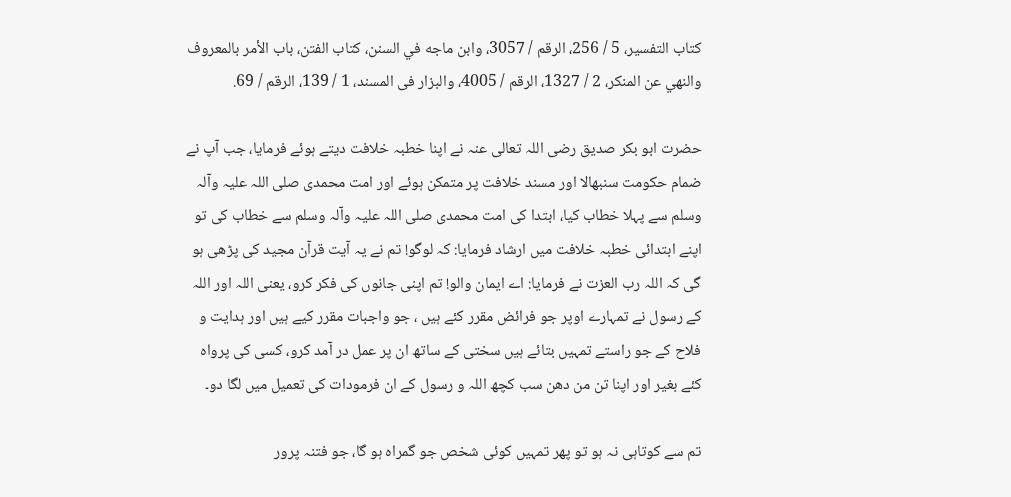کتاب التفسير، 5 / 256، الرقم / 3057، وابن ماجه في السنن، کتاب الفتن، باب الأمر بالمعروف والنهي عن المنکر، 2 / 1327، الرقم / 4005، والبزار فی المسند، 1 / 139، الرقم / 69.

حضرت ابو بکر صدیق رضی اللہ تعالی عنہ نے اپنا خطبہ خلافت دیتے ہوئے فرمایا، جب آپ نے ضمام حکومت سنبھالا اور مسند خلافت پر متمکن ہوئے اور امت محمدی صلی اللہ علیہ وآلہ وسلم سے پہلا خطاب کیا، ابتدا کی امت محمدی صلی اللہ علیہ وآلہ وسلم سے خطاب کی تو اپنے ابتدائی خطبہ خلافت میں ارشاد فرمایا: کہ لوگو! تم نے یہ آیت قرآن مجید کی پڑھی ہو گی کہ اللہ رب العزت نے فرمایا: اے ایمان والو! تم اپنی جانوں کی فکر کرو، یعنی اللہ اور اللہ کے رسول نے تمہارے اوپر جو فرائض مقرر کئے ہیں ، جو واجبات مقرر کیے ہیں اور ہدایت و فلاح کے جو راستے تمہیں بتائے ہیں سختی کے ساتھ ان پر عمل در آمد کرو، کسی کی پرواہ کئے بغیر اور اپنا تن من دھن سب کچھ اللہ و رسول کے ان فرمودات کی تعمیل میں لگا دو۔

تم سے کوتاہی نہ ہو تو پھر تمہیں کوئی شخص جو گمراہ ہو گا، جو فتنہ پرور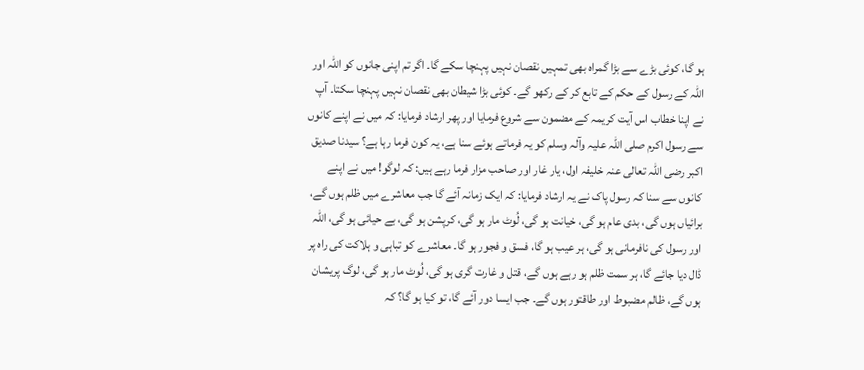ہو گا، کوئی بڑے سے بڑا گمراہ بھی تمہیں نقصان نہیں پہنچا سکے گا۔ اگر تم اپنی جانوں کو اللہ اور اللہ کے رسول کے حکم کے تابع کر کے رکھو گے۔ کوئی بڑا شیطان بھی نقصان نہیں پہنچا سکتا۔ آپ نے اپنا خطاب اس آیت کریمہ کے مضمون سے شروع فرمایا اور پھر ارشاد فرمایا: کہ میں نے اپنے کانوں سے رسول اکرم صلی اللہ علیہ وآلہ وسلم کو یہ فرماتے ہوئے سنا ہے، یہ کون فرما رہا ہے؟ سیدنا صدیق اکبر رضی اللہ تعالی عنہ خلیفہ اول، یار غار اور صاحب مزار فرما رہے ہیں: کہ لوگو! میں نے اپنے کانوں سے سنا کہ رسول پاک نے یہ ارشاد فرمایا: کہ ایک زمانہ آئے گا جب معاشرے میں ظلم ہوں گے، برائیاں ہوں گی، بدی عام ہو گی، خیانت ہو گی، لُوٹ مار ہو گی، کرپشن ہو گی، بے حیائی ہو گی، اللہ اور رسول کی نافرمانی ہو گی، ہر عیب ہو گا، فسق و فجور ہو گا۔ معاشرے کو تباہی و ہلاکت کی راہ پر ڈال دیا جائے گا، ہر سمت ظلم ہو رہے ہوں گے، قتل و غارت گری ہو گی، لُوٹ مار ہو گی، لوگ پریشان ہوں گے، ظالم مضبوط اور طاقتور ہوں گے۔ جب ایسا دور آئے گا، تو کیا ہو گا؟ کہ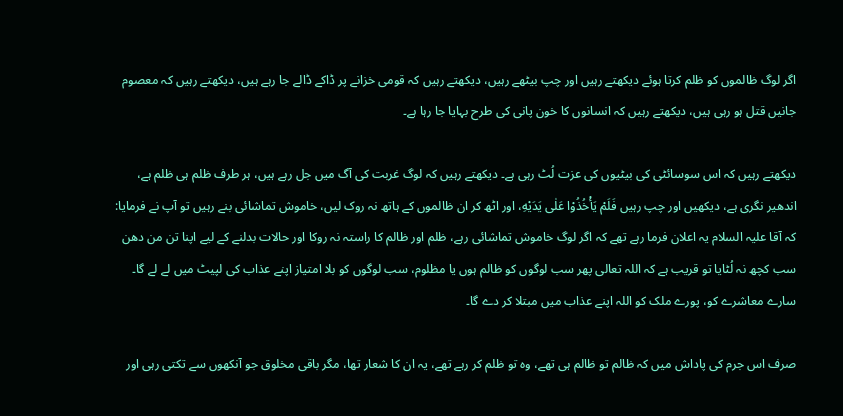اگر لوگ ظالموں کو ظلم کرتا ہوئے دیکھتے رہیں اور چپ بیٹھے رہیں، دیکھتے رہیں کہ قومی خزانے پر ڈاکے ڈالے جا رہے ہیں، دیکھتے رہیں کہ معصوم جانیں قتل ہو رہی ہیں، دیکھتے رہیں کہ انسانوں کا خون پانی کی طرح بہایا جا رہا ہے۔

دیکھتے رہیں کہ اس سوسائٹی کی بیٹیوں کی عزت لُٹ رہی ہے۔ دیکھتے رہیں کہ لوگ غربت کی آگ میں جل رہے ہیں، ہر طرف ظلم ہی ظلم ہے، اندھیر نگری ہے، دیکھیں اور چپ رہیں فَلَمْ يَأْخُذُوْا عَلٰی يَدَيْهِ، اور اٹھ کر ان ظالموں کے ہاتھ نہ روک لیں، خاموش تماشائی بنے رہیں تو آپ نے فرمایا: کہ آقا علیہ السلام یہ اعلان فرما رہے تھے کہ اگر لوگ خاموش تماشائی رہے، ظلم اور ظالم کا راستہ نہ روکا اور حالات بدلنے کے لیے اپنا تن من دھن سب کچھ نہ لُٹایا تو قریب ہے کہ اللہ تعالی پھر سب لوگوں کو ظالم ہوں یا مظلوم، سب لوگوں کو بلا امتیاز اپنے عذاب کی لپیٹ میں لے لے گا۔ سارے معاشرے کو، پورے ملک کو اللہ اپنے عذاب میں مبتلا کر دے گا۔

صرف اس جرم کی پاداش میں کہ ظالم تو ظالم ہی تھے، وہ تو ظلم کر رہے تھے، یہ ان کا شعار تھا، مگر باقی مخلوق جو آنکھوں سے تکتی رہی اور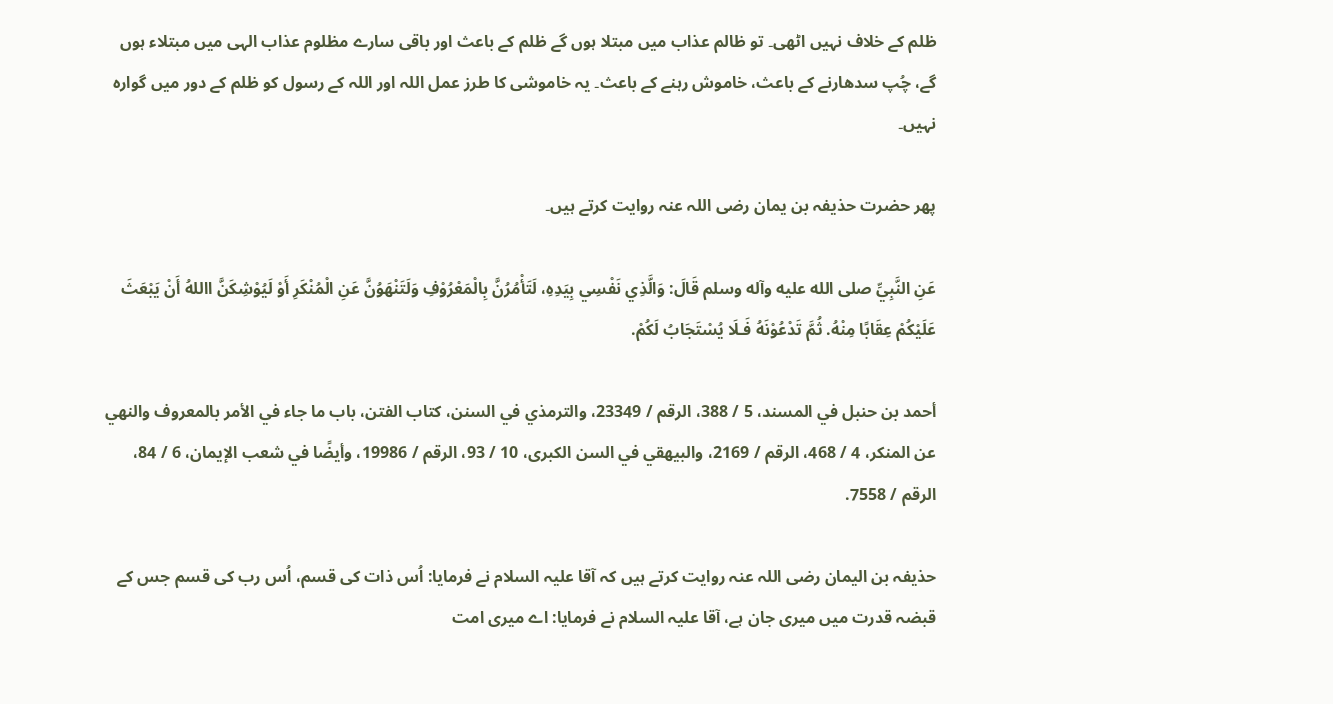ظلم کے خلاف نہیں اٹھی۔ تو ظالم عذاب میں مبتلا ہوں گے ظلم کے باعث اور باقی سارے مظلوم عذاب الہی میں مبتلاء ہوں گے، چُپ سدھارنے کے باعث، خاموش رہنے کے باعث۔ یہ خاموشی کا طرز عمل اللہ اور اللہ کے رسول کو ظلم کے دور میں گوارہ نہیں۔

پھر حضرت حذیفہ بن یمان رضی اللہ عنہ روایت کرتے ہیں۔

عَنِ النَّبِيِّ صلی الله عليه وآله وسلم قَالَ: وَالَّذِي نَفْسِي بِيَدِهِ، لَتَأْمُرُنَّ بِالْمَعْرُوْفِ وَلَتَنْهَوُنَّ عَنِ الْمُنْکَرِ أَوْ لَيُوْشِکَنَّ االلهُ أَنْ يَبْعَثَ عَلَيْکُمْ عِقَابًا مِنْهُ. ثُمَّ تَدْعُوْنَهُ فَـلَا يُسْتَجَابُ لَکُمْ.

أحمد بن حنبل في المسند، 5 / 388، الرقم / 23349، والترمذي في السنن، کتاب الفتن، باب ما جاء في الأمر بالمعروف والنهي عن المنکر، 4 / 468، الرقم / 2169، والبيهقي في السن الکبری، 10 / 93، الرقم / 19986، وأيضًا في شعب الإيمان، 6 / 84، الرقم / 7558.

حذیفہ بن الیمان رضی اللہ عنہ روایت کرتے ہیں کہ آقا علیہ السلام نے فرمایا: اُس ذات کی قسم، اُس رب کی قسم جس کے قبضہ قدرت میں میری جان ہے، آقا علیہ السلام نے فرمایا: اے میری امت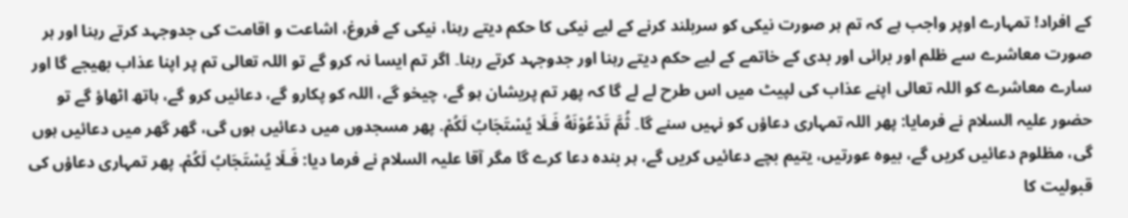کے افراد! تمہارے اوپر واجب ہے کہ تم ہر صورت نیکی کو سربلند کرنے کے لیے نیکی کا حکم دیتے رہنا، نیکی کے فروغ، اشاعت و اقامت کی جدوجہد کرتے رہنا اور ہر صورت معاشرے سے ظلم اور برائی اور بدی کے خاتمے کے لیے حکم دیتے رہنا اور جدوجہد کرتے رہنا۔ اگر تم ایسا نہ کرو گے تو اللہ تعالی تم پر اپنا عذاب بھیجے گا اور سارے معاشرے کو اللہ تعالی اپنے عذاب کی لپیٹ میں اس طرح لے لے گا کہ پھر تم پریشان ہو گے، چیخو گے، اللہ کو پکارو گے، دعائیں کرو گے، ہاتھ اٹھاؤ گے تو حضور علیہ السلام نے فرمایا: پھر اللہ تمہاری دعاؤں کو نہیں سنے گا۔ ثُمَّ تَدْعُوْنَهُ فَـلَا يُسْتَجَابُ لَکُمْ. پھر مسجدوں میں دعائیں ہوں گی، گھر گھر میں دعائیں ہوں گی، مظلوم دعائیں کریں گے، بیوہ عورتیں، یتیم بچے دعائیں کریں گے، ہر بندہ دعا کرے گا مگر آقا علیہ السلام نے فرما دیا: فَـلَا يُسْتَجَابُ لَکُمْ. پھر تمہاری دعاؤں کی قبولیت کا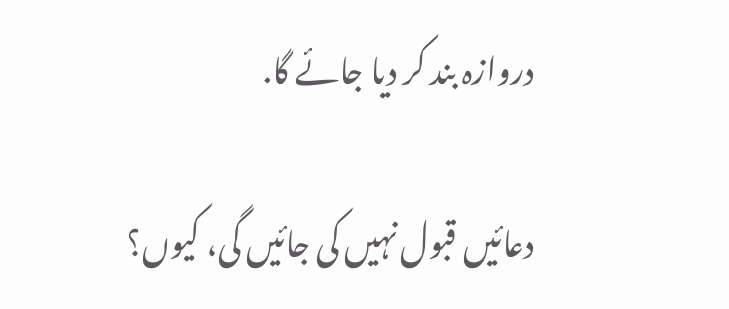دروازہ بند کر دیا جائے گا.

دعائیں قبول نہیں کی جائیں گی، کیوں؟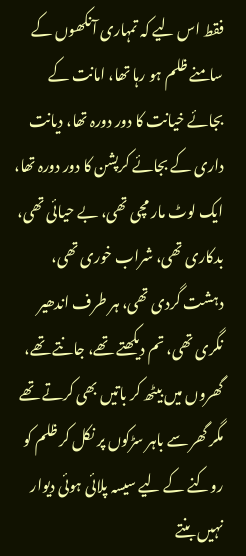فقط اس لیے کہ تمہاری آنکھوں کے سامنے ظلم ہو رہا تھا، امانت کے بجائے خیانت کا دور دورہ تھا، دیانت داری کے بجائے کرپشن کا دور دورہ تھا، ایک لوٹ مار مچی تھی، بے حیائی تھی، بدکاری تھی، شراب خوری تھی، دہشت گردی تھی، ہر طرف اندھیر نگری تھی، تم دیکھتے تھے، جانتے تھے، گھروں میں بیٹھ کر باتیں بھی کرتے تھے مگر گھر سے باہر سڑکوں پر نکل کر ظلم کو روکنے کے لیے سیسہ پلائی ہوئی دیوار نہیں بنتے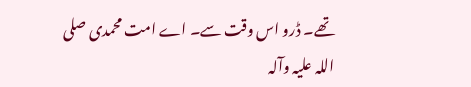تھے۔ ڈرو اس وقت سے۔ اے امت محمدی صلی اللہ علیہ وآلہ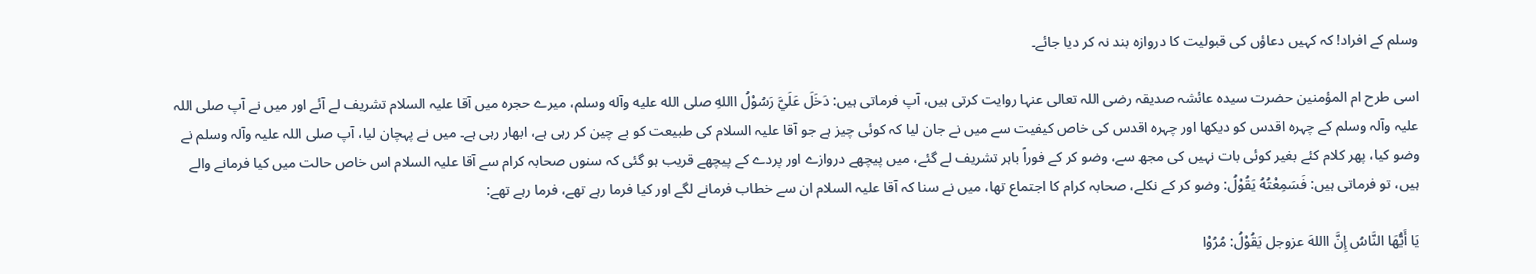وسلم کے افراد! کہ کہیں دعاؤں کی قبولیت کا دروازہ بند نہ کر دیا جائے۔

اسی طرح ام المؤمنین حضرت سیدہ عائشہ صدیقہ رضی اللہ تعالی عنہا روایت کرتی ہیں، آپ فرماتی ہیں: دَخَلَ عَلَيَّ رَسُوْلُ االلهِ صلی الله عليه وآله وسلم، ميرے حجرہ میں آقا علیہ السلام تشریف لے آئے اور میں نے آپ صلی اللہ علیہ وآلہ وسلم کے چہرہ اقدس کو دیکھا اور چہرہ اقدس کی خاص کیفیت سے میں نے جان لیا کہ کوئی چیز ہے جو آقا علیہ السلام کی طبیعت کو بے چین کر رہی ہے، ابھار رہی ہے۔ میں نے پہچان لیا، آپ صلی اللہ علیہ وآلہ وسلم نے وضو کیا، پھر کلام کئے بغیر کوئی بات نہیں کی مجھ سے، وضو کر کے فوراً باہر تشریف لے گئے، میں پیچھے دروازے اور پردے کے پیچھے قریب ہو گئی کہ سنوں صحابہ کرام سے آقا علیہ السلام اس خاص حالت میں کیا فرمانے والے ہیں، تو فرماتی ہیں: فَسَمِعْتُهُ يَقُوْلُ: وضو کر کے نکلے، صحابہ کرام کا اجتماع تھا، میں نے سنا کہ آقا علیہ السلام ان سے خطاب فرمانے لگے اور کیا فرما رہے تھے، فرما رہے تھے:

يَا أَيُّهَا النَّاسُ إِنَّ االلهَ عزوجل يَقُوْلُ: مُرُوْا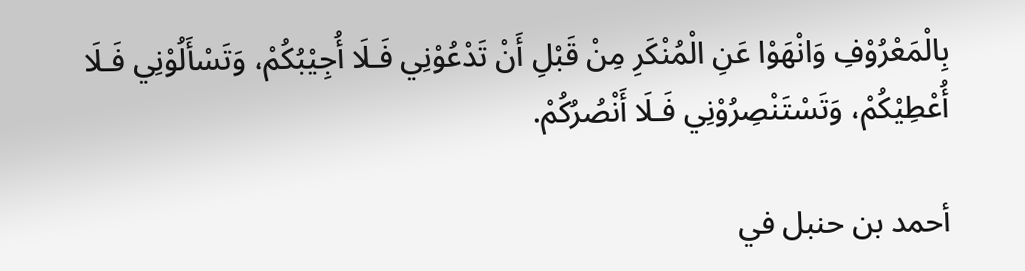بِالْمَعْرُوْفِ وَانْهَوْا عَنِ الْمُنْکَرِ مِنْ قَبْلِ أَنْ تَدْعُوْنِي فَـلَا أُجِيْبُکُمْ، وَتَسْأَلُوْنِي فَـلَا أُعْطِيْکُمْ، وَتَسْتَنْصِرُوْنِي فَـلَا أَنْصُرُکُمْ.

أحمد بن حنبل في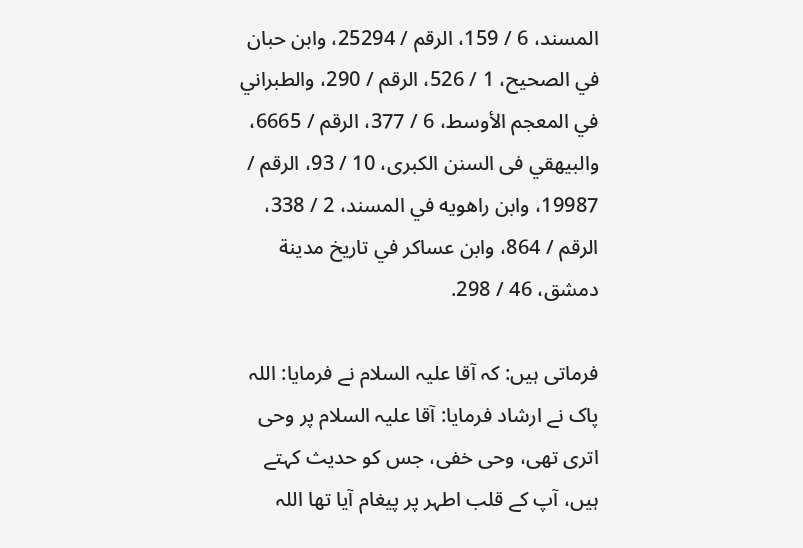المسند، 6 / 159، الرقم / 25294، وابن حبان في الصحيح، 1 / 526، الرقم / 290، والطبراني في المعجم الأوسط، 6 / 377، الرقم / 6665، والبيهقي فی السنن الکبری، 10 / 93، الرقم / 19987، وابن راهويه في المسند، 2 / 338، الرقم / 864، وابن عساکر في تاريخ مدينة دمشق، 46 / 298.

فرماتی ہیں: کہ آقا علیہ السلام نے فرمایا: اللہ پاک نے ارشاد فرمایا: آقا علیہ السلام پر وحی اتری تھی، وحی خفی، جس کو حدیث کہتے ہیں، آپ کے قلب اطہر پر پیغام آیا تھا اللہ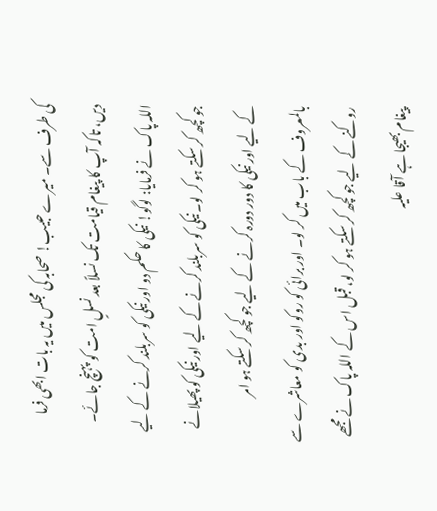کی طرف سے۔ میرے حبیب! صحابہ کی مجلس میں یہ بات ابھی فرما دیں، تاکہ آپ کا پیغام قیامت تک نسلاً بعد نسلٍ امت کو پہنچ جائے۔ اللہ پاک نے فرمایا: لوگو! نیکی کا حکم دو اور نیکی کو سربلند کرنے کے لیے جو کچھ کر سکتے ہو کر لو۔ نیکی کو سربلند کرنے کے لیے اور نیکی کو پھیلانے کے لیے اور نیکی کا دور دورہ کرنے کے لیے جو کچھ کر سکتے ہو امر بالمعروف کے باب میں کر لو۔ اور برائی کو روکو اور بدی کو معاشرے سے روکنے کے لیے جو کچھ کر سکتے ہو کر لو، قبل اس کے اللہ پاک نے مجھے پیغام بھیجا ہے آقا علیہ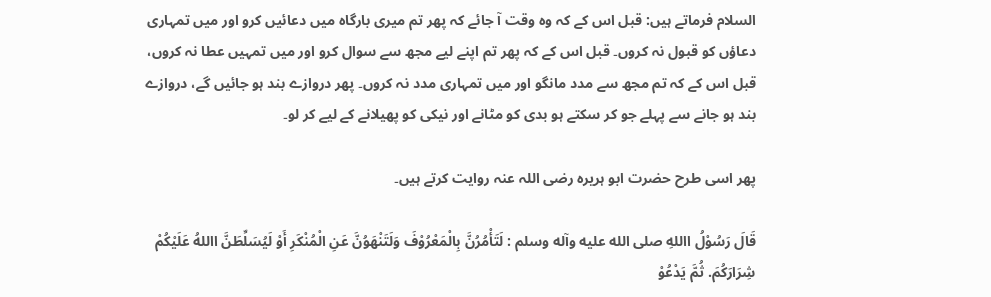السلام فرماتے ہیں: قبل اس کے کہ وہ وقت آ جائے کہ پھر تم میری بارگاہ میں دعائیں کرو اور میں تمہاری دعاؤں کو قبول نہ کروں۔ قبل اس کے کہ پھر تم اپنے لیے مجھ سے سوال کرو اور میں تمہیں عطا نہ کروں، قبل اس کے کہ تم مجھ سے مدد مانگو اور میں تمہاری مدد نہ کروں۔ پھر دروازے بند ہو جائیں گے، دروازے بند ہو جانے سے پہلے جو کر سکتے ہو بدی کو مٹانے اور نیکی کو پھیلانے کے لیے کر لو۔

پھر اسی طرح حضرت ابو ہریرہ رضی اللہ عنہ روایت کرتے ہیں۔

قَالَ رَسُوْلُ االلهِ صلی الله عليه وآله وسلم : لَتَأْمُرُنَّ بِالْمَعْرُوْفَ وَلَتَنْهَوُنَّ عَنِ الْمُنْکَرِ أَوْ لَيُسَلِّطَنَّ االلهُ عَلَيْکُمْ شِرَارَکُمَ. ثُمَّ يَدْعُوْ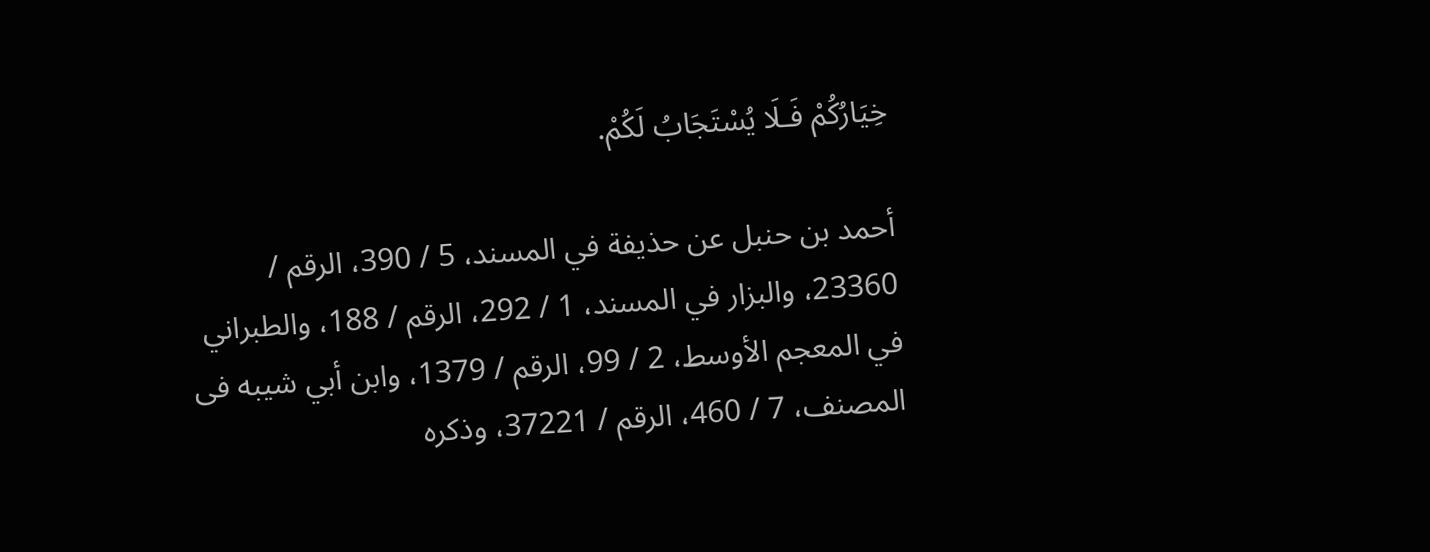خِيَارُکُمْ فَـلَا يُسْتَجَابُ لَکُمْ.

أحمد بن حنبل عن حذيفة في المسند، 5 / 390، الرقم / 23360، والبزار في المسند، 1 / 292، الرقم / 188، والطبراني في المعجم الأوسط، 2 / 99، الرقم / 1379، وابن أبي شيبه فی المصنف، 7 / 460، الرقم / 37221، وذکره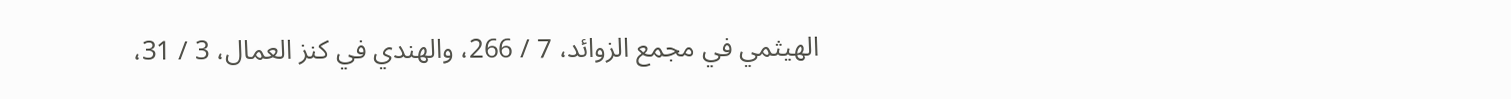الهيثمي في مجمع الزوائد، 7 / 266، والهندي في کنز العمال، 3 / 31،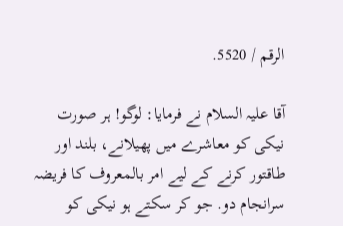الرقم / 5520.

آقا علیہ السلام نے فرمایا: لوگو! ہر صورت نیکی کو معاشرے میں پھیلانے، بلند اور طاقتور کرنے کے لیے امر بالمعروف کا فریضہ سرانجام دو. جو کر سکتے ہو نیکی کو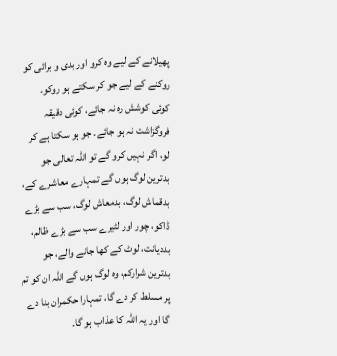پھیلانے کے لیے وہ کرو اور بدی و برائی کو روکنے کے لیے جو کر سکتے ہو روکو۔ کوئی کوشش رہ نہ جائے، کوئی دقیقہ فروگزاشت نہ ہو جائے۔ جو ہو سکتا ہے کر لو، اگر نہیں کرو گے تو اللہ تعالی جو بدترین لوگ ہوں گے تمہارے معاشرے کے، بدقماش لوگ، بدمعاش لوگ، سب سے بڑے ڈاکو، چور اور لٹیرے سب سے بڑے ظالم، بددیانت، لوٹ کے کھا جانے والے، جو بدترین شرارکم، وہ لوگ ہوں گے اللہ ان کو تم پر مسلط کر دے گا، تمہارا حکمران بنا دے گا اور یہ اللہ کا عذاب ہو گا۔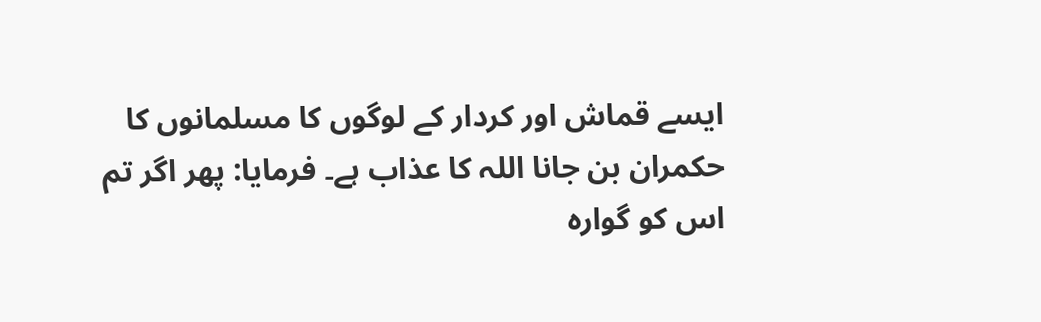ایسے قماش اور کردار کے لوگوں کا مسلمانوں کا حکمران بن جانا اللہ کا عذاب ہے۔ فرمایا: پھر اگر تم اس کو گوارہ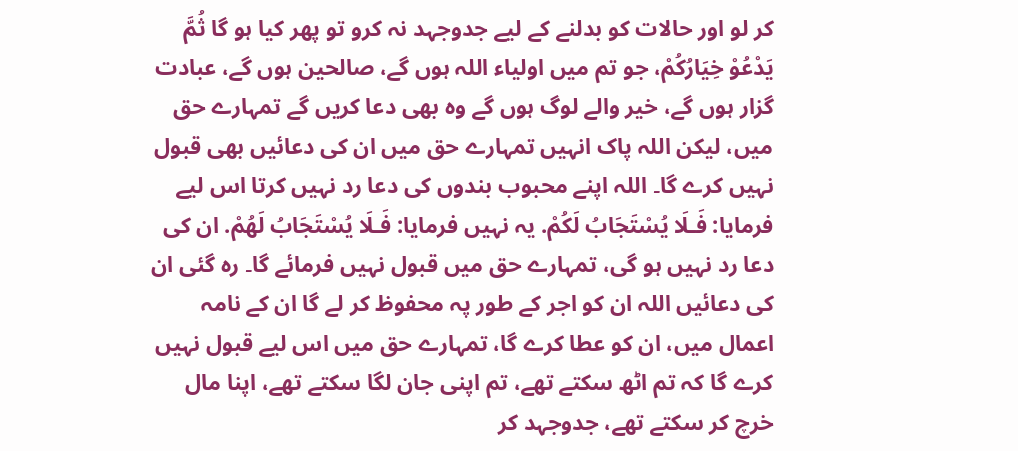کر لو اور حالات کو بدلنے کے لیے جدوجہد نہ کرو تو پھر کیا ہو گا ثُمَّ يَدْعُوْ خِيَارُکُمْ، جو تم میں اولیاء اللہ ہوں گے، صالحین ہوں گے، عبادت گزار ہوں گے، خیر والے لوگ ہوں گے وہ بھی دعا کریں گے تمہارے حق میں، لیکن اللہ پاک انہیں تمہارے حق میں ان کی دعائیں بھی قبول نہیں کرے گا۔ اللہ اپنے محبوب بندوں کی دعا رد نہیں کرتا اس لیے فرمایا: فَـلَا يُسْتَجَابُ لَکُمْ. یہ نہیں فرمایا: فَـلَا يُسْتَجَابُ لَهُمْ. ان کی دعا رد نہیں ہو گی، تمہارے حق میں قبول نہیں فرمائے گا۔ رہ گئی ان کی دعائیں اللہ ان کو اجر کے طور پہ محفوظ کر لے گا ان کے نامہ اعمال میں، ان کو عطا کرے گا، تمہارے حق میں اس لیے قبول نہیں کرے گا کہ تم اٹھ سکتے تھے، تم اپنی جان لگا سکتے تھے، اپنا مال خرچ کر سکتے تھے، جدوجہد کر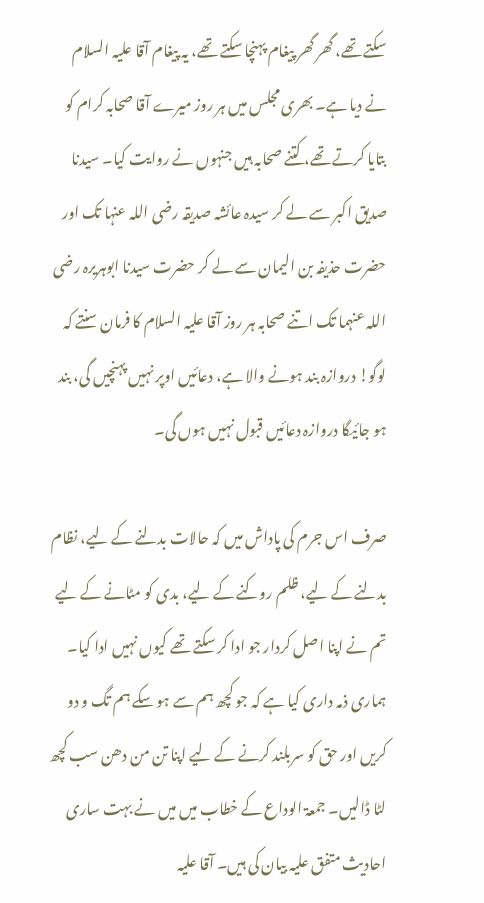سکتے تھے، گھر گھر پیغام پہنچا سکتے تھے، یہ پیغام آقا علیہ السلام نے دیا ہے۔ بھری مجلس میں ہر روز میرے آقا صحابہ کرام کو بتایا کرتے تھے، کتنے صحابہ ہیں جنہوں نے روایت کیا۔ سیدنا صدیق اکبر سے لے کر سیدہ عائشہ صدیقہ رضی اللہ عنہا تک اور حضرت حذیفہ بن الیمان سے لے کر حضرت سیدنا ابوہریرہ رضی اللہ عنہما تک اتنے صحابہ ہر روز آقا علیہ السلام کا فرمان سنتے کہ لوگو! دروازہ بند ہونے والا ہے، دعائیں اوپر نہیں پہنچیں گی، بند ہو جائیگا دروازہ دعائیں قبول نہیں ہوں گی۔

صرف اس جرم کی پاداش میں کہ حالات بدلنے کے لیے، نظام بدلنے کے لیے، ظلم روکنے کے لیے، بدی کو مٹانے کے لیے تم نے اپنا اصل کردار جو ادا کر سکتے تھے کیوں نہیں ادا کیا۔ ہماری ذمہ داری کیا ہے کہ جو کچھ ہم سے ہو سکے ہم تگ و دو کریں اور حق کو سربلند کرنے کے لیے اپنا تن من دھن سب کچھ لٹا ڈالیں۔ جمعۃ الوداع کے خطاب میں میں نے بہت ساری احادیث متفق علیہ بیان کی ہیں۔ آقا علیہ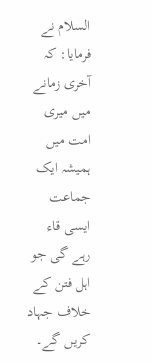السلام نے فرمایا: کہ آخری زمانے میں میری امت میں ہمیشہ ایک جماعت ایسی قاء رہے گی جو اہل فتن کے خلاف جہاد کریں گے۔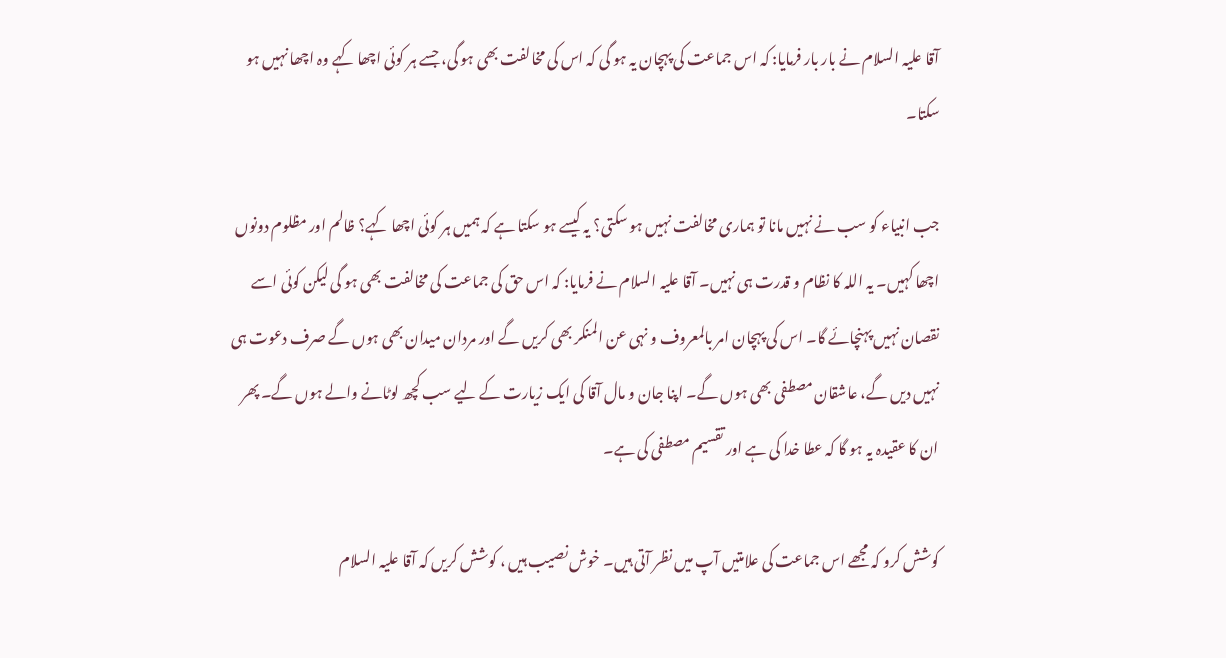آقا علیہ السلام نے بار بار فرمایا: کہ اس جماعت کی پہچان یہ ہو گی کہ اس کی مخالفت بھی ہو گی، جسے ہر کوئی اچھا کہے وہ اچھا نہیں ہو سکتا۔

جب انبیاء کو سب نے نہیں مانا تو ہماری مخالفت نہیں ہو سکتی؟ یہ کیسے ہو سکتا ہے کہ ہمیں ہر کوئی اچھا کہے؟ ظالم اور مظلوم دونوں اچھا کہیں۔ یہ اللہ کا نظام و قدرت ہی نہیں۔ آقا علیہ السلام نے فرمایا: کہ اس حق کی جماعت کی مخالفت بھی ہو گی لیکن کوئی اسے نقصان نہیں پہنچائے گا۔ اس کی پہچان امر بالمعروف و نہی عن المنکر بھی کریں گے اور مردان میدان بھی ہوں گے صرف دعوت ہی نہیں دیں گے، عاشقان مصطفی بھی ہوں گے۔ اپنا جان و مال آقا کی ایک زیارت کے لیے سب کچھ لوٹانے والے ہوں گے۔ پھر ان کا عقیدہ یہ ہو گا کہ عطا خدا کی ہے اور تقسیم مصطفی کی ہے۔

کوشش کرو کہ مجھے اس جماعت کی علامتیں آپ میں نظر آتی ہیں۔ خوش نصیب ہیں ، کوشش کریں کہ آقا علیہ السلام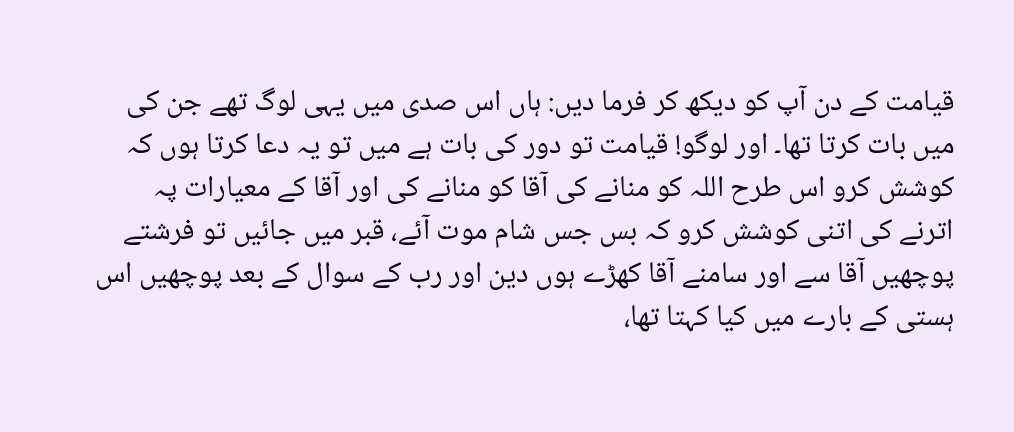قیامت کے دن آپ کو دیکھ کر فرما دیں: ہاں اس صدی میں یہی لوگ تھے جن کی میں بات کرتا تھا۔ اور لوگو! قیامت تو دور کی بات ہے میں تو یہ دعا کرتا ہوں کہ کوشش کرو اس طرح اللہ کو منانے کی آقا کو منانے کی اور آقا کے معیارات پہ اترنے کی اتنی کوشش کرو کہ بس جس شام موت آئے، قبر میں جائیں تو فرشتے پوچھیں آقا سے اور سامنے آقا کھڑے ہوں دین اور رب کے سوال کے بعد پوچھیں اس ہستی کے بارے میں کیا کہتا تھا،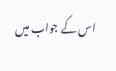اس کے جواب میں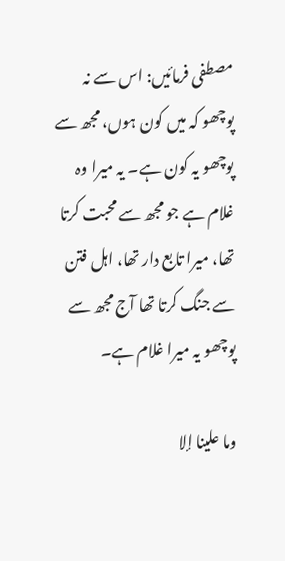مصطفی فرمائیں: اس سے نہ پوچھو کہ میں کون ہوں، مجھ سے پوچھو یہ کون ہے۔ یہ میرا وہ غلام ہے جو مجھ سے محبت کرتا تھا، میرا تابع دار تھا، اہل فتن سے جنگ کرتا تھا آج مجھ سے پوچھو یہ میرا غلام ہے۔

وما علينا إلا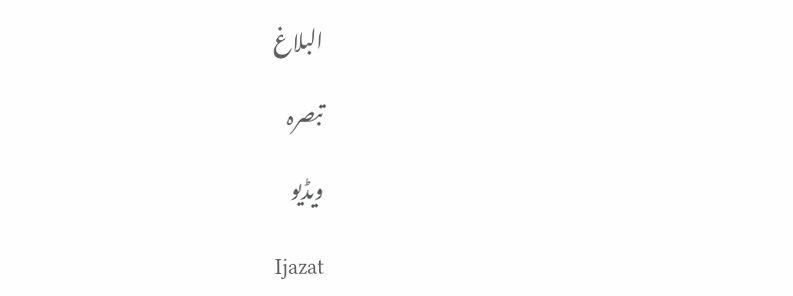البلاغ

تبصرہ

ویڈیو

Ijazat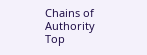Chains of Authority
Top